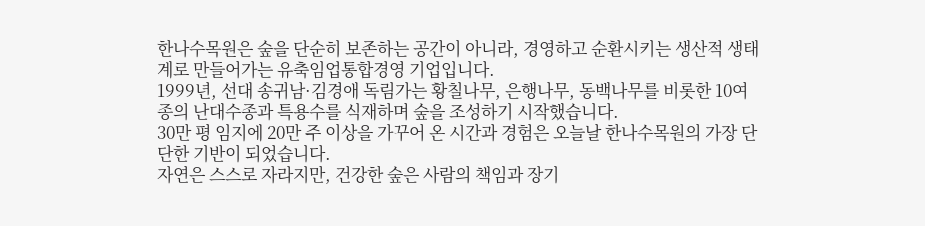한나수목원은 숲을 단순히 보존하는 공간이 아니라, 경영하고 순환시키는 생산적 생태계로 만들어가는 유축임업통합경영 기업입니다.
1999년, 선대 송귀남·김경애 독림가는 황칠나무, 은행나무, 동백나무를 비롯한 10여 종의 난대수종과 특용수를 식재하며 숲을 조성하기 시작했습니다.
30만 평 임지에 20만 주 이상을 가꾸어 온 시간과 경험은 오늘날 한나수목원의 가장 단단한 기반이 되었습니다.
자연은 스스로 자라지만, 건강한 숲은 사람의 책임과 장기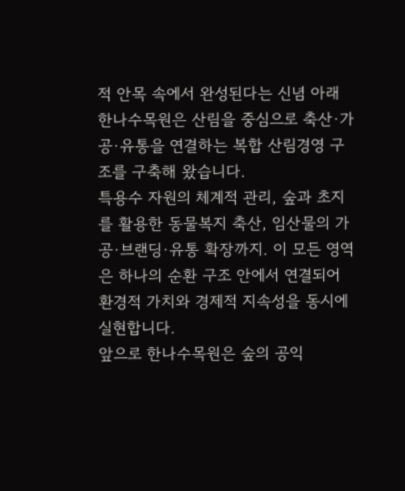적 안목 속에서 완성된다는 신념 아래 한나수목원은 산림을 중심으로 축산·가공·유통을 연결하는 복합 산림경영 구조를 구축해 왔습니다.
특용수 자원의 체계적 관리, 숲과 초지를 활용한 동물복지 축산, 임산물의 가공·브랜딩·유통 확장까지. 이 모든 영역은 하나의 순환 구조 안에서 연결되어 환경적 가치와 경제적 지속성을 동시에 실현합니다.
앞으로 한나수목원은 숲의 공익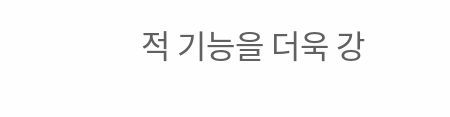적 기능을 더욱 강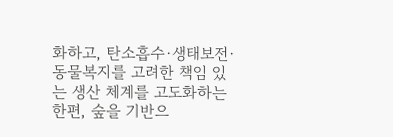화하고, 탄소흡수·생태보전·동물복지를 고려한 책임 있는 생산 체계를 고도화하는 한편, 숲을 기반으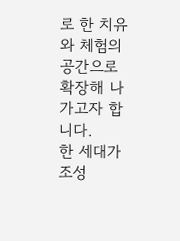로 한 치유와 체험의 공간으로 확장해 나가고자 합니다.
한 세대가 조성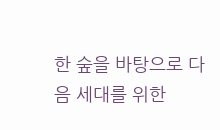한 숲을 바탕으로 다음 세대를 위한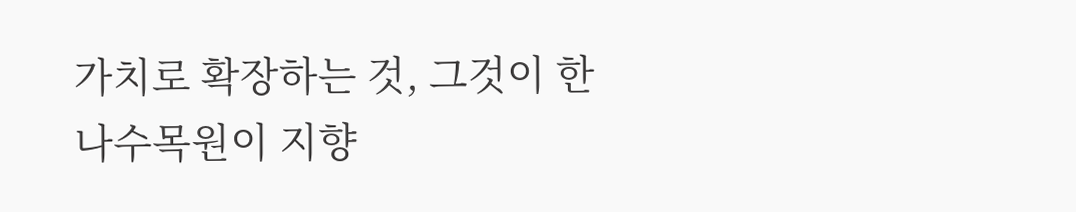가치로 확장하는 것, 그것이 한나수목원이 지향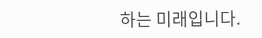하는 미래입니다.